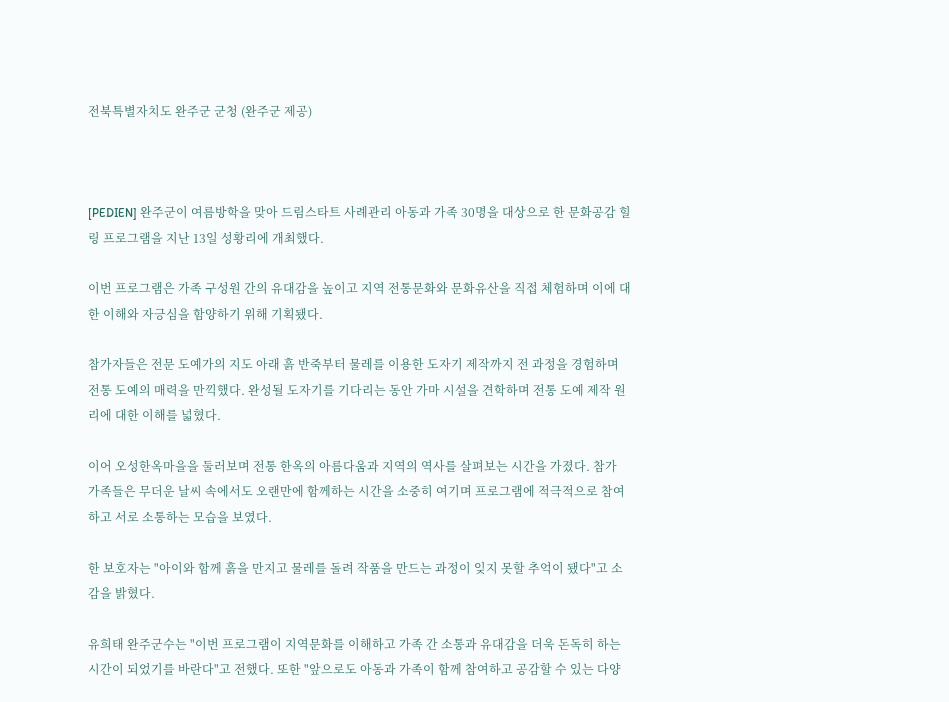전북특별자치도 완주군 군청 (완주군 제공)



[PEDIEN] 완주군이 여름방학을 맞아 드림스타트 사례관리 아동과 가족 30명을 대상으로 한 문화공감 힐링 프로그램을 지난 13일 성황리에 개최했다.

이번 프로그램은 가족 구성원 간의 유대감을 높이고 지역 전통문화와 문화유산을 직접 체험하며 이에 대한 이해와 자긍심을 함양하기 위해 기획됐다.

참가자들은 전문 도예가의 지도 아래 흙 반죽부터 물레를 이용한 도자기 제작까지 전 과정을 경험하며 전통 도예의 매력을 만끽했다. 완성될 도자기를 기다리는 동안 가마 시설을 견학하며 전통 도예 제작 원리에 대한 이해를 넓혔다.

이어 오성한옥마을을 둘러보며 전통 한옥의 아름다움과 지역의 역사를 살펴보는 시간을 가졌다. 참가 가족들은 무더운 날씨 속에서도 오랜만에 함께하는 시간을 소중히 여기며 프로그램에 적극적으로 참여하고 서로 소통하는 모습을 보였다.

한 보호자는 "아이와 함께 흙을 만지고 물레를 돌려 작품을 만드는 과정이 잊지 못할 추억이 됐다"고 소감을 밝혔다.

유희태 완주군수는 "이번 프로그램이 지역문화를 이해하고 가족 간 소통과 유대감을 더욱 돈독히 하는 시간이 되었기를 바란다"고 전했다. 또한 "앞으로도 아동과 가족이 함께 참여하고 공감할 수 있는 다양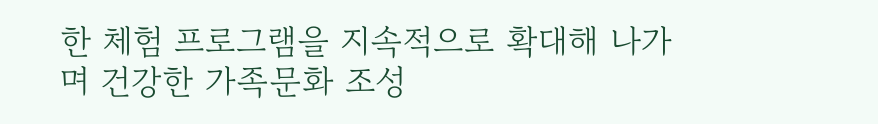한 체험 프로그램을 지속적으로 확대해 나가며 건강한 가족문화 조성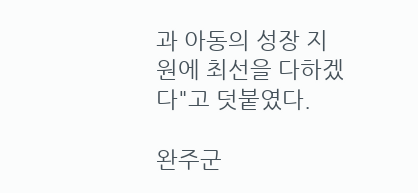과 아동의 성장 지원에 최선을 다하겠다"고 덧붙였다.

완주군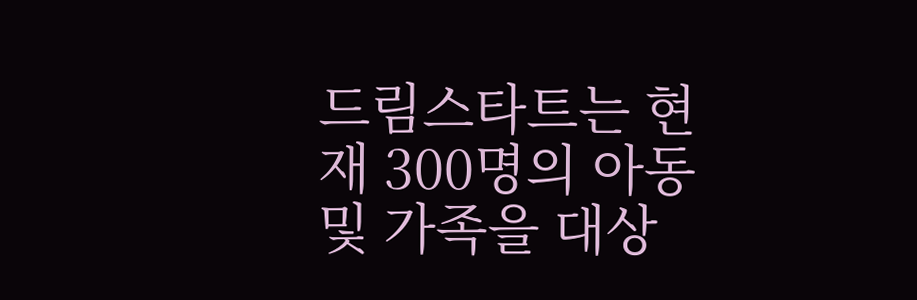드림스타트는 현재 300명의 아동 및 가족을 대상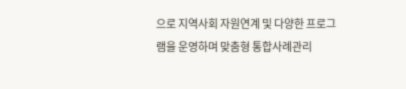으로 지역사회 자원연계 및 다양한 프로그램을 운영하며 맞춤형 통합사례관리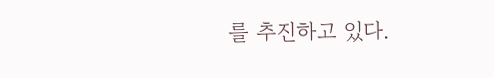를 추진하고 있다.